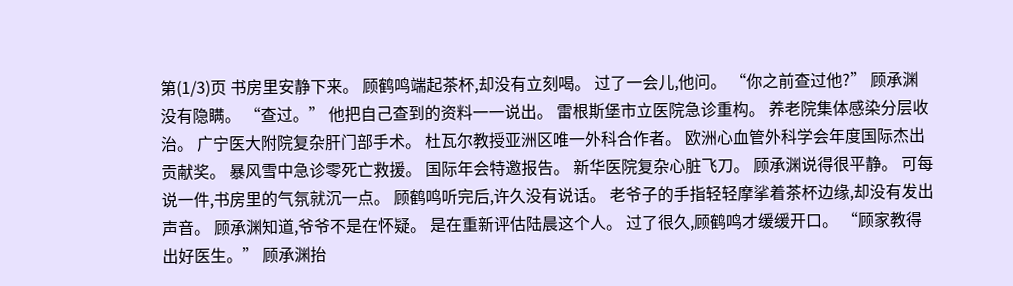第(1/3)页 书房里安静下来。 顾鹤鸣端起茶杯,却没有立刻喝。 过了一会儿,他问。 “你之前查过他?” 顾承渊没有隐瞒。 “查过。” 他把自己查到的资料一一说出。 雷根斯堡市立医院急诊重构。 养老院集体感染分层收治。 广宁医大附院复杂肝门部手术。 杜瓦尔教授亚洲区唯一外科合作者。 欧洲心血管外科学会年度国际杰出贡献奖。 暴风雪中急诊零死亡救援。 国际年会特邀报告。 新华医院复杂心脏飞刀。 顾承渊说得很平静。 可每说一件,书房里的气氛就沉一点。 顾鹤鸣听完后,许久没有说话。 老爷子的手指轻轻摩挲着茶杯边缘,却没有发出声音。 顾承渊知道,爷爷不是在怀疑。 是在重新评估陆晨这个人。 过了很久,顾鹤鸣才缓缓开口。 “顾家教得出好医生。” 顾承渊抬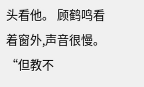头看他。 顾鹤鸣看着窗外,声音很慢。 “但教不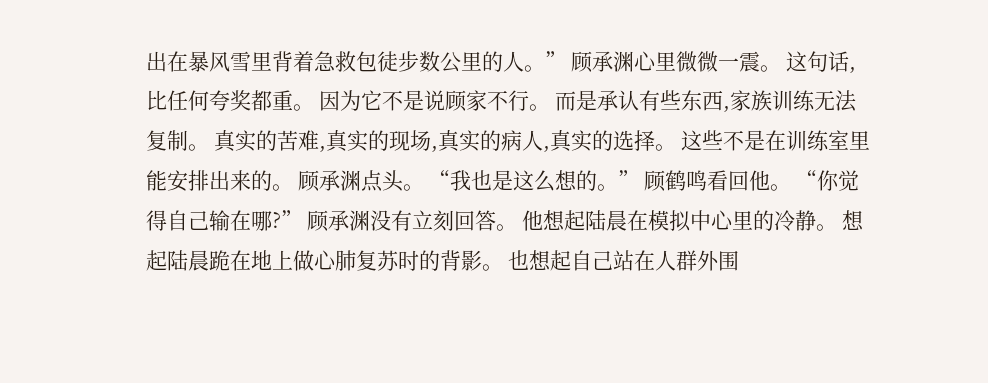出在暴风雪里背着急救包徒步数公里的人。” 顾承渊心里微微一震。 这句话,比任何夸奖都重。 因为它不是说顾家不行。 而是承认有些东西,家族训练无法复制。 真实的苦难,真实的现场,真实的病人,真实的选择。 这些不是在训练室里能安排出来的。 顾承渊点头。 “我也是这么想的。” 顾鹤鸣看回他。 “你觉得自己输在哪?” 顾承渊没有立刻回答。 他想起陆晨在模拟中心里的冷静。 想起陆晨跪在地上做心肺复苏时的背影。 也想起自己站在人群外围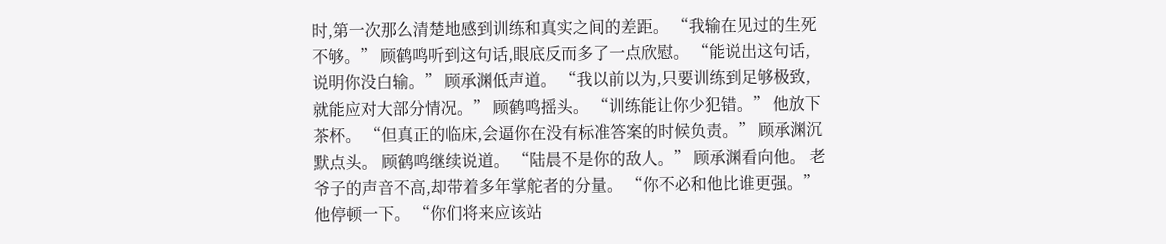时,第一次那么清楚地感到训练和真实之间的差距。 “我输在见过的生死不够。” 顾鹤鸣听到这句话,眼底反而多了一点欣慰。 “能说出这句话,说明你没白输。” 顾承渊低声道。 “我以前以为,只要训练到足够极致,就能应对大部分情况。” 顾鹤鸣摇头。 “训练能让你少犯错。” 他放下茶杯。 “但真正的临床,会逼你在没有标准答案的时候负责。” 顾承渊沉默点头。 顾鹤鸣继续说道。 “陆晨不是你的敌人。” 顾承渊看向他。 老爷子的声音不高,却带着多年掌舵者的分量。 “你不必和他比谁更强。” 他停顿一下。 “你们将来应该站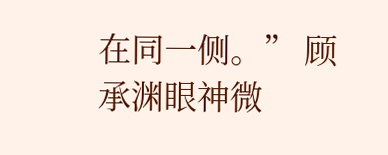在同一侧。” 顾承渊眼神微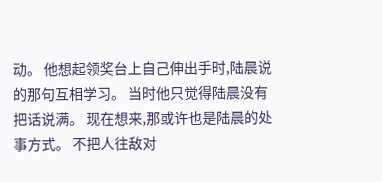动。 他想起领奖台上自己伸出手时,陆晨说的那句互相学习。 当时他只觉得陆晨没有把话说满。 现在想来,那或许也是陆晨的处事方式。 不把人往敌对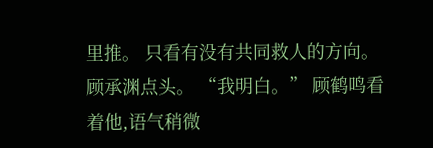里推。 只看有没有共同救人的方向。 顾承渊点头。 “我明白。” 顾鹤鸣看着他,语气稍微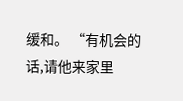缓和。 “有机会的话,请他来家里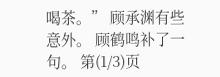喝茶。” 顾承渊有些意外。 顾鹤鸣补了一句。 第(1/3)页